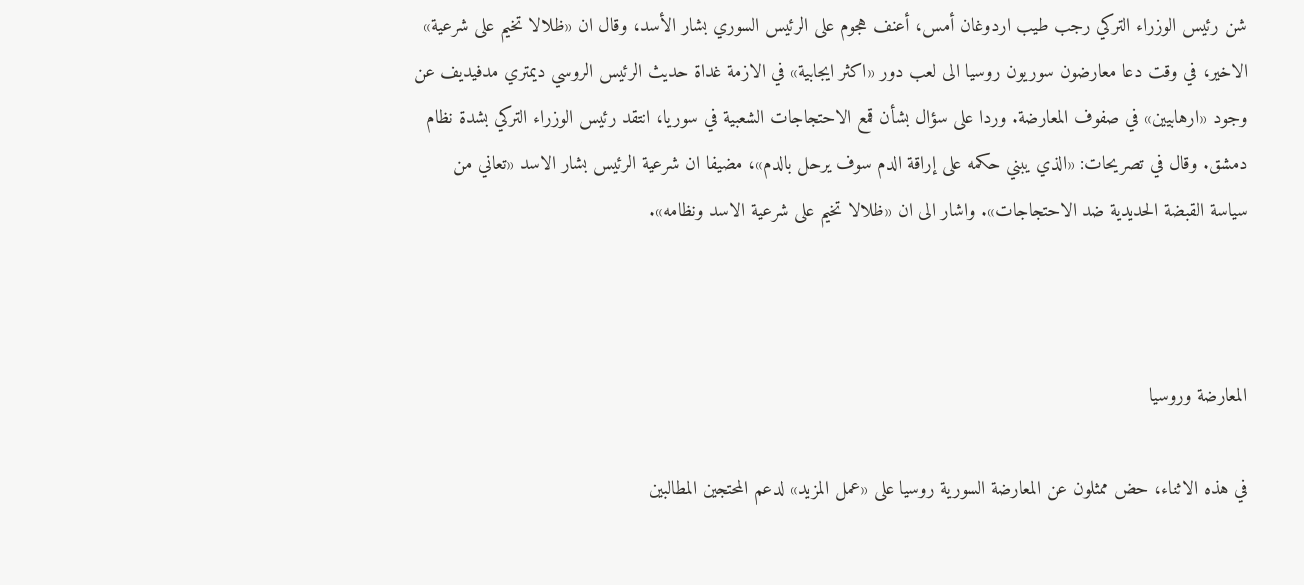شن رئيس الوزراء التركي رجب طيب اردوغان أمس، أعنف هجوم على الرئيس السوري بشار الأسد، وقال ان «ظلالا تخيم على شرعية» الاخير، في وقت دعا معارضون سوريون روسيا الى لعب دور «اكثر ايجابية» في الازمة غداة حديث الرئيس الروسي ديمتري مدفيديف عن وجود «ارهابيين» في صفوف المعارضة. وردا على سؤال بشأن قمع الاحتجاجات الشعبية في سوريا، انتقد رئيس الوزراء التركي بشدة نظام دمشق. وقال في تصريحات: «الذي يبني حكمه على إراقة الدم سوف يرحل بالدم»، مضيفا ان شرعية الرئيس بشار الاسد «تعاني من سياسة القبضة الحديدية ضد الاحتجاجات». واشار الى ان «ظلالا تخيم على شرعية الاسد ونظامه».



المعارضة وروسيا

في هذه الاثناء، حض ممثلون عن المعارضة السورية روسيا على «عمل المزيد» لدعم المحتجين المطالبين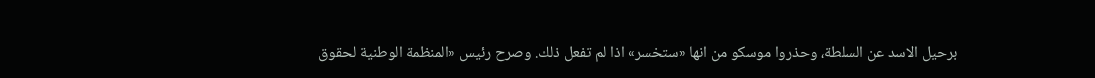برحيل الاسد عن السلطة، وحذروا موسكو من انها «ستخسر» اذا لم تفعل ذلك. وصرح رئيس «المنظمة الوطنية لحقوق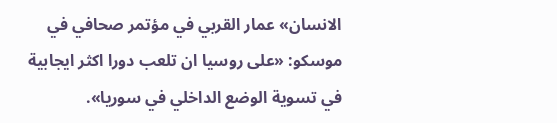الانسان» عمار القربي في مؤتمر صحافي في موسكو: «على روسيا ان تلعب دورا اكثر ايجابية في تسوية الوضع الداخلي في سوريا».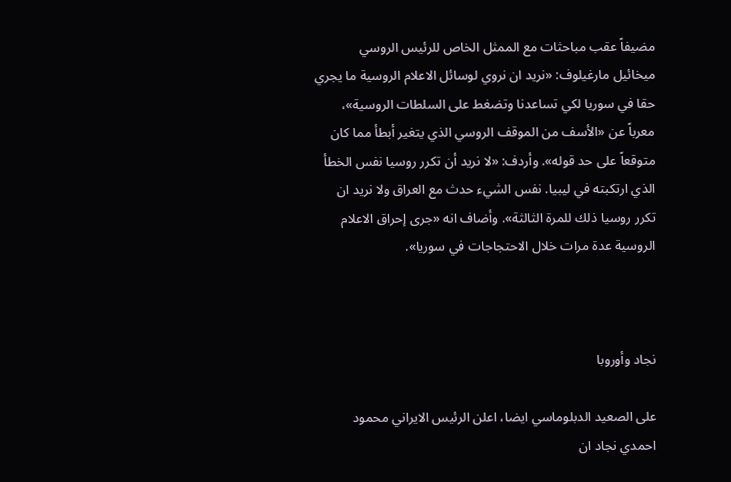مضيفاً عقب مباحثات مع الممثل الخاص للرئيس الروسي ميخائيل مارغيلوف: «نريد ان نروي لوسائل الاعلام الروسية ما يجري حقا في سوريا لكي تساعدنا وتضغط على السلطات الروسية»، معرباً عن «الأسف من الموقف الروسي الذي يتغير أبطأ مما كان متوقعاً على حد قوله». وأردف: «لا نريد أن تكرر روسيا نفس الخطأ الذي ارتكبته في ليبيا. نفس الشيء حدث مع العراق ولا نريد ان تكرر روسيا ذلك للمرة الثالثة». وأضاف انه «جرى إحراق الاعلام الروسية عدة مرات خلال الاحتجاجات في سوريا».



نجاد وأوروبا

على الصعيد الدبلوماسي ايضا، اعلن الرئيس الايراني محمود احمدي نجاد ان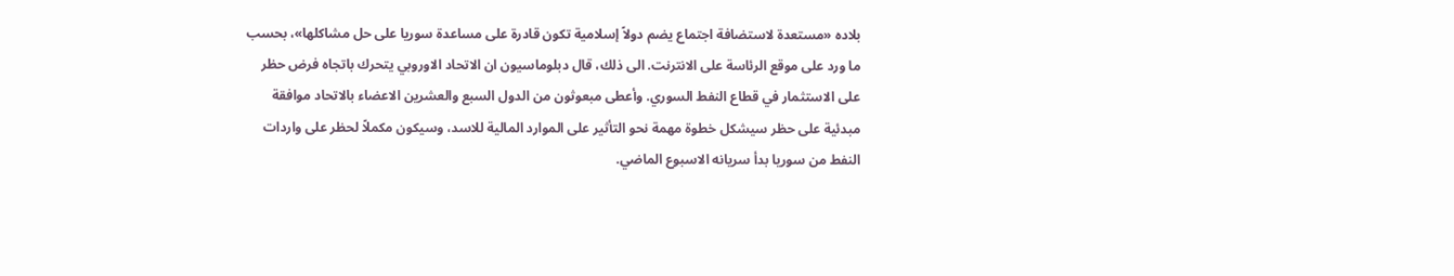بلاده «مستعدة لاستضافة اجتماع يضم دولاً إسلامية تكون قادرة على مساعدة سوريا على حل مشاكلها»، بحسب ما ورد على موقع الرئاسة على الانترنت. الى ذلك، قال دبلوماسيون ان الاتحاد الاوروبي يتحرك باتجاه فرض حظر على الاستثمار في قطاع النفط السوري. وأعطى مبعوثون من الدول السبع والعشرين الاعضاء بالاتحاد موافقة مبدئية على حظر سيشكل خطوة مهمة نحو التأثير على الموارد المالية للاسد، وسيكون مكملاً لحظر على واردات النفط من سوريا بدأ سريانه الاسبوع الماضي.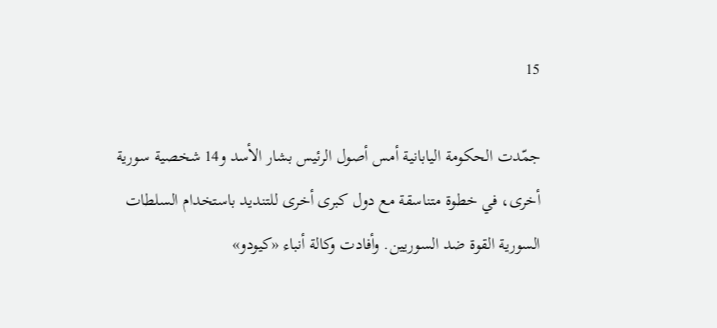15

جمّدت الحكومة اليابانية أمس أصول الرئيس بشار الأسد و14 شخصية سورية أخرى، في خطوة متناسقة مع دول كبرى أخرى للتنديد باستخدام السلطات السورية القوة ضد السوريين. وأفادت وكالة أنباء «كيودو»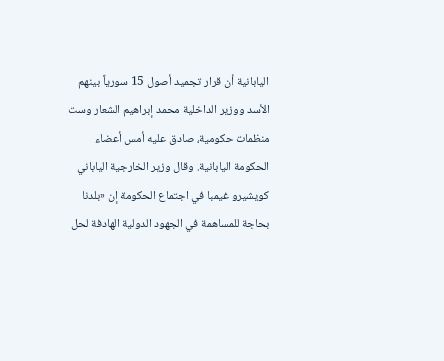اليابانية أن قرار تجميد أصول 15 سورياً بينهم الأسد ووزير الداخلية محمد إبراهيم الشعار وست منظمات حكومية، صادق عليه أمس أعضاء الحكومة اليابانية. وقال وزير الخارجية الياباني كويشيرو غيمبا في اجتماع الحكومة إن «بلدنا بحاجة للمساهمة في الجهود الدولية الهادفة لحل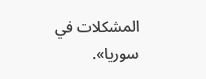المشكلات في سوريا».